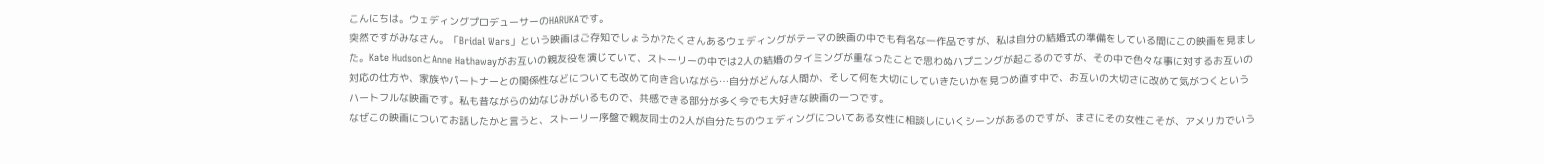こんにちは。ウェディングプロデューサーのHARUKAです。
突然ですがみなさん。「Bridal Wars」という映画はご存知でしょうか?たくさんあるウェディングがテーマの映画の中でも有名な一作品ですが、私は自分の結婚式の準備をしている間にこの映画を見ました。Kate HudsonとAnne Hathawayがお互いの親友役を演じていて、ストーリーの中では2人の結婚のタイミングが重なったことで思わぬハプニングが起こるのですが、その中で色々な事に対するお互いの対応の仕方や、家族やパートナーとの関係性などについても改めて向き合いながら…自分がどんな人間か、そして何を大切にしていきたいかを見つめ直す中で、お互いの大切さに改めて気がつくというハートフルな映画です。私も昔ながらの幼なじみがいるもので、共感できる部分が多く今でも大好きな映画の一つです。
なぜこの映画についてお話したかと言うと、ストーリー序盤で親友同士の2人が自分たちのウェディングについてある女性に相談しにいくシーンがあるのですが、まさにその女性こそが、アメリカでいう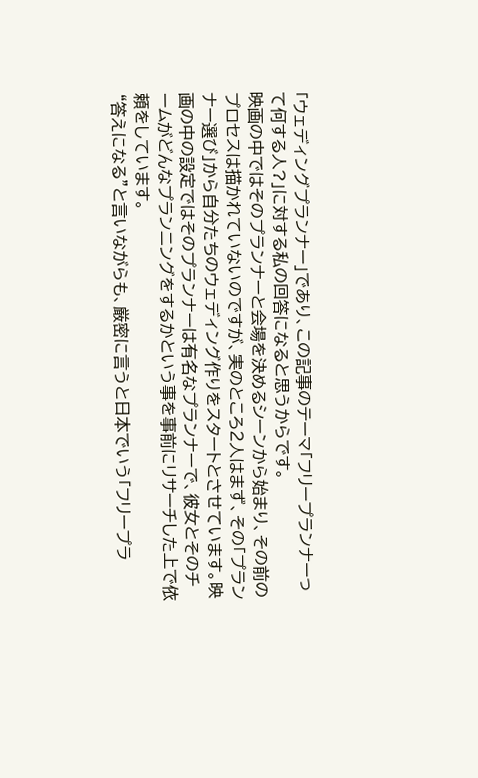「ウェディングプランナー」であり、この記事のテーマ「フリープランナーって何する人?」に対する私の回答になると思うからです。
映画の中ではそのプランナーと会場を決めるシーンから始まり、その前のプロセスは描かれていないのですが、実のところ2人はまず、その「プランナー選び」から自分たちのウェディング作りをスタートとさせています。映画の中の設定ではそのプランナーは有名なプランナーで、彼女とそのチームがどんなプランニングをするかという事を事前にリサーチした上で依頼をしています。
“答えになる”と言いながらも、厳密に言うと日本でいう「フリープラ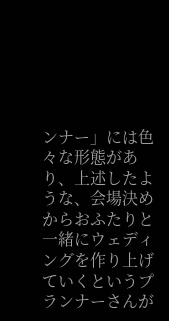ンナー」には色々な形態があり、上述したような、会場決めからおふたりと一緒にウェディングを作り上げていくというプランナーさんが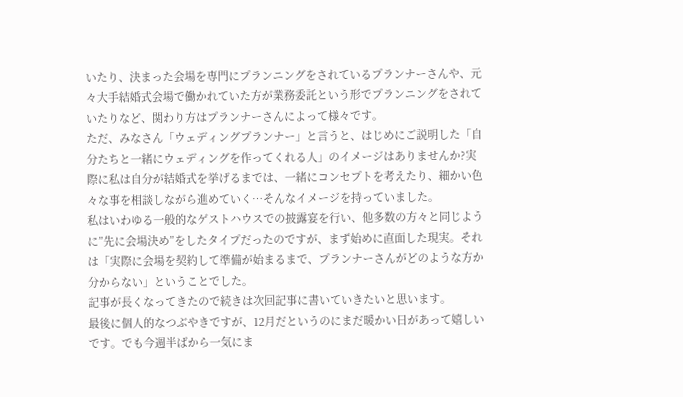いたり、決まった会場を専門にプランニングをされているプランナーさんや、元々大手結婚式会場で働かれていた方が業務委託という形でプランニングをされていたりなど、関わり方はプランナーさんによって様々です。
ただ、みなさん「ウェディングプランナー」と言うと、はじめにご説明した「自分たちと一緒にウェディングを作ってくれる人」のイメージはありませんか?実際に私は自分が結婚式を挙げるまでは、一緒にコンセプトを考えたり、細かい色々な事を相談しながら進めていく…そんなイメージを持っていました。
私はいわゆる一般的なゲストハウスでの披露宴を行い、他多数の方々と同じように”先に会場決め”をしたタイプだったのですが、まず始めに直面した現実。それは「実際に会場を契約して準備が始まるまで、プランナーさんがどのような方か分からない」ということでした。
記事が長くなってきたので続きは次回記事に書いていきたいと思います。
最後に個人的なつぶやきですが、12月だというのにまだ暖かい日があって嬉しいです。でも今週半ばから一気にま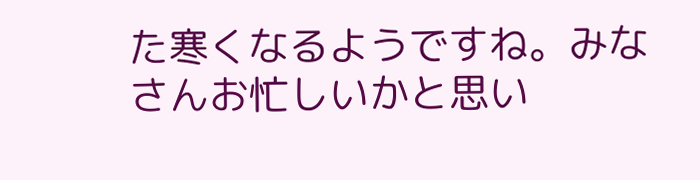た寒くなるようですね。みなさんお忙しいかと思い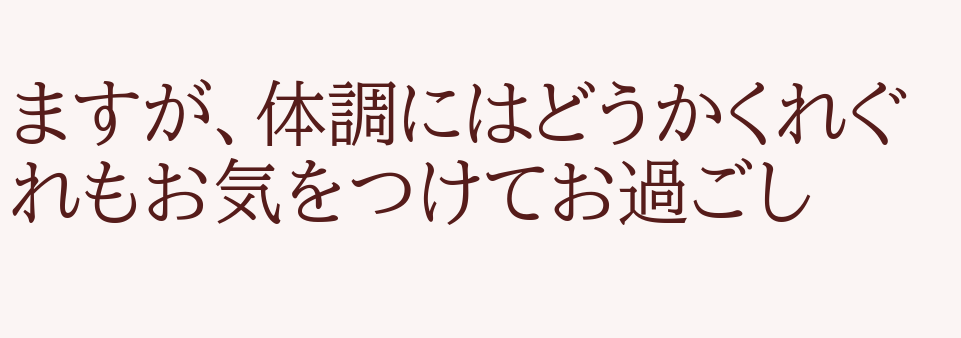ますが、体調にはどうかくれぐれもお気をつけてお過ごし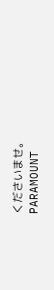くださいませ。
PARAMOUNT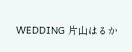WEDDING 片山はるか